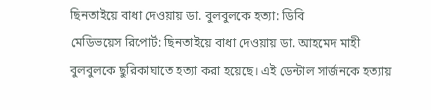ছিনতাইয়ে বাধা দেওয়ায় ডা. বুলবুলকে হত্যা: ডিবি
মেডিভয়েস রিপোর্ট: ছিনতাইয়ে বাধা দেওয়ায় ডা. আহমেদ মাহী বুলবুলকে ছুরিকাঘাতে হত্যা করা হয়েছে। এই ডেন্টাল সার্জনকে হত্যায়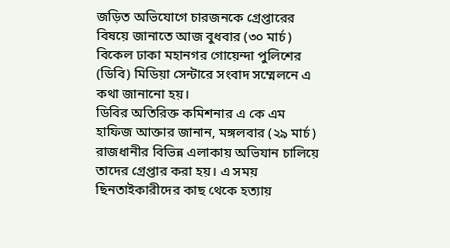জড়িত অভিযোগে চারজনকে গ্রেপ্তারের বিষয়ে জানাতে আজ বুধবার (৩০ মার্চ) বিকেল ঢাকা মহানগর গোয়েন্দা পুলিশের (ডিবি) মিডিয়া সেন্টারে সংবাদ সম্মেলনে এ কথা জানানো হয়।
ডিবির অতিরিক্ত কমিশনার এ কে এম হাফিজ আক্তার জানান, মঙ্গলবার (২৯ মার্চ) রাজধানীর বিভিন্ন এলাকায় অভিযান চালিয়ে তাদের গ্রেপ্তার করা হয়। এ সময় ছিনতাইকারীদের কাছ থেকে হত্যায়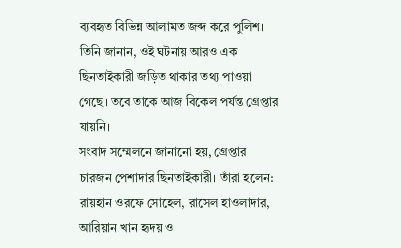ব্যবহৃত বিভিন্ন আলামত জব্দ করে পুলিশ।
তিনি জানান, ওই ঘটনায় আরও এক ছিনতাইকারী জড়িত থাকার তথ্য পাওয়া গেছে। তবে তাকে আজ বিকেল পর্যন্ত গ্রেপ্তার যায়নি।
সংবাদ সম্মেলনে জানানো হয়, গ্রেপ্তার চারজন পেশাদার ছিনতাইকারী। তাঁরা হলেন: রায়হান ওরফে সোহেল, রাসেল হাওলাদার, আরিয়ান খান হৃদয় ও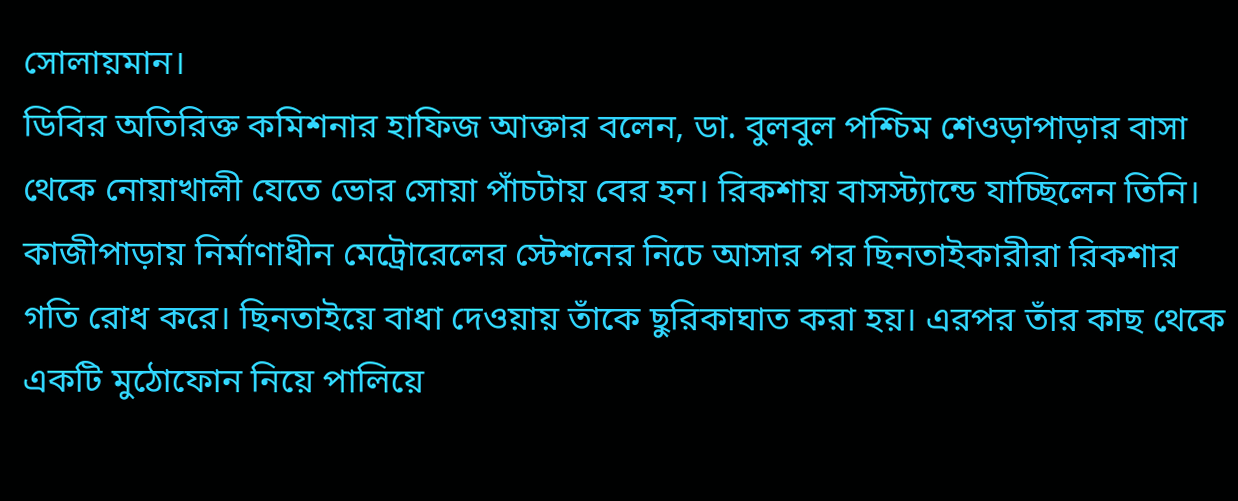সোলায়মান।
ডিবির অতিরিক্ত কমিশনার হাফিজ আক্তার বলেন, ডা. বুলবুল পশ্চিম শেওড়াপাড়ার বাসা থেকে নোয়াখালী যেতে ভোর সোয়া পাঁচটায় বের হন। রিকশায় বাসস্ট্যান্ডে যাচ্ছিলেন তিনি। কাজীপাড়ায় নির্মাণাধীন মেট্রোরেলের স্টেশনের নিচে আসার পর ছিনতাইকারীরা রিকশার গতি রোধ করে। ছিনতাইয়ে বাধা দেওয়ায় তাঁকে ছুরিকাঘাত করা হয়। এরপর তাঁর কাছ থেকে একটি মুঠোফোন নিয়ে পালিয়ে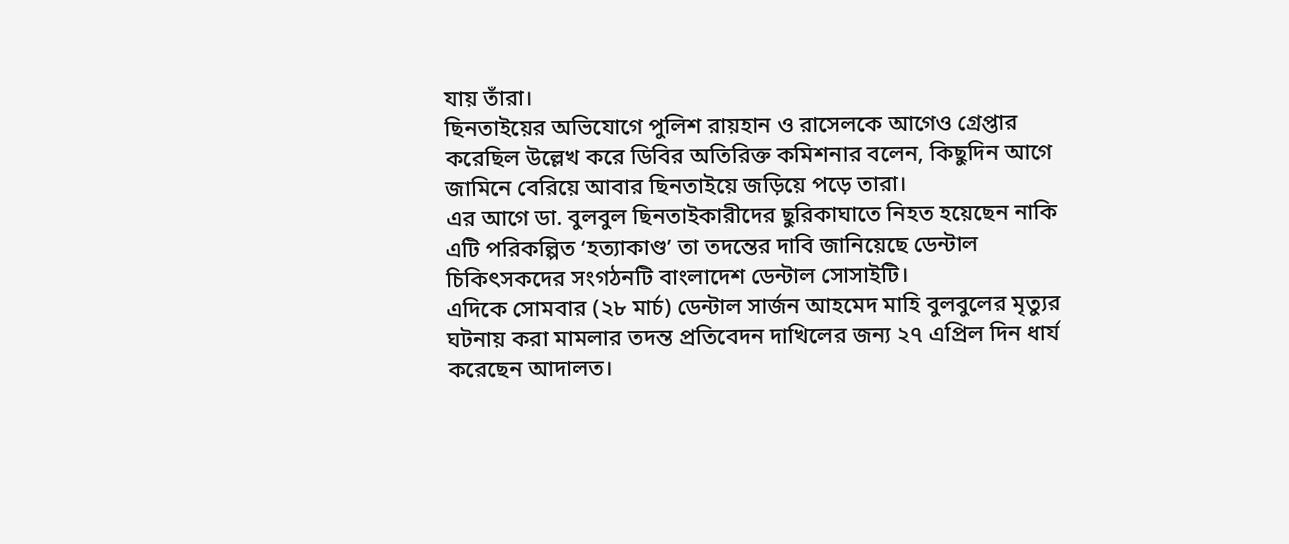যায় তাঁরা।
ছিনতাইয়ের অভিযোগে পুলিশ রায়হান ও রাসেলকে আগেও গ্রেপ্তার করেছিল উল্লেখ করে ডিবির অতিরিক্ত কমিশনার বলেন, কিছুদিন আগে জামিনে বেরিয়ে আবার ছিনতাইয়ে জড়িয়ে পড়ে তারা।
এর আগে ডা. বুলবুল ছিনতাইকারীদের ছুরিকাঘাতে নিহত হয়েছেন নাকি এটি পরিকল্পিত ‘হত্যাকাণ্ড’ তা তদন্তের দাবি জানিয়েছে ডেন্টাল চিকিৎসকদের সংগঠনটি বাংলাদেশ ডেন্টাল সোসাইটি।
এদিকে সোমবার (২৮ মার্চ) ডেন্টাল সার্জন আহমেদ মাহি বুলবুলের মৃত্যুর ঘটনায় করা মামলার তদন্ত প্রতিবেদন দাখিলের জন্য ২৭ এপ্রিল দিন ধার্য করেছেন আদালত।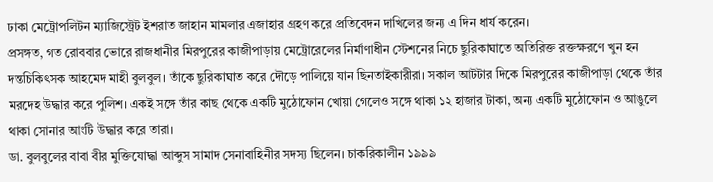ঢাকা মেট্রোপলিটন ম্যাজিস্ট্রেট ইশরাত জাহান মামলার এজাহার গ্রহণ করে প্রতিবেদন দাখিলের জন্য এ দিন ধার্য করেন।
প্রসঙ্গত, গত রোববার ভোরে রাজধানীর মিরপুরের কাজীপাড়ায় মেট্রোরেলের নির্মাণাধীন স্টেশনের নিচে ছুরিকাঘাতে অতিরিক্ত রক্তক্ষরণে খুন হন দন্তচিকিৎসক আহমেদ মাহী বুলবুল। তাঁকে ছুরিকাঘাত করে দৌড়ে পালিয়ে যান ছিনতাইকারীরা। সকাল আটটার দিকে মিরপুরের কাজীপাড়া থেকে তাঁর মরদেহ উদ্ধার করে পুলিশ। একই সঙ্গে তাঁর কাছ থেকে একটি মুঠোফোন খোয়া গেলেও সঙ্গে থাকা ১২ হাজার টাকা, অন্য একটি মুঠোফোন ও আঙুলে থাকা সোনার আংটি উদ্ধার করে তারা।
ডা. বুলবুলের বাবা বীর মুক্তিযোদ্ধা আব্দুস সামাদ সেনাবাহিনীর সদস্য ছিলেন। চাকরিকালীন ১৯৯৯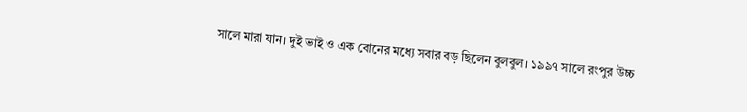সালে মারা যান। দুই ভাই ও এক বোনের মধ্যে সবার বড় ছিলেন বুলবুল। ১৯৯৭ সালে রংপুর উচ্চ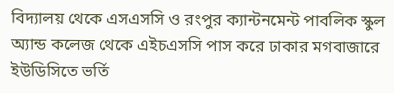বিদ্যালয় থেকে এসএসসি ও রংপুর ক্যান্টনমেন্ট পাবলিক স্কুল অ্যান্ড কলেজ থেকে এইচএসসি পাস করে ঢাকার মগবাজারে ইউডিসিতে ভর্তি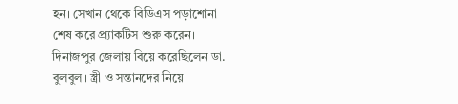হন। সেখান থেকে বিডিএস পড়াশোনা শেষ করে প্র্যাকটিস শুরু করেন।
দিনাজপুর জেলায় বিয়ে করেছিলেন ডা. বুলবুল। স্ত্রী ও সন্তানদের নিয়ে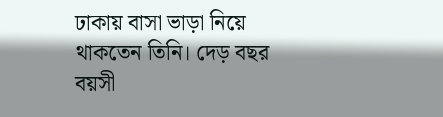ঢাকায় বাসা ভাড়া নিয়ে থাকতেন তিনি। দেড় বছর বয়সী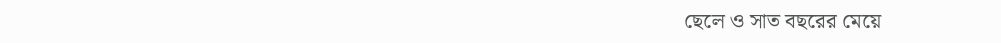ছেলে ও সাত বছরের মেয়ে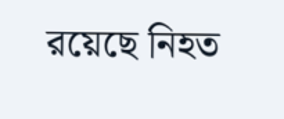রয়েছে নিহত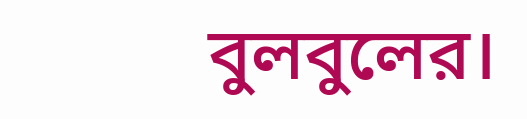বুলবুলের।